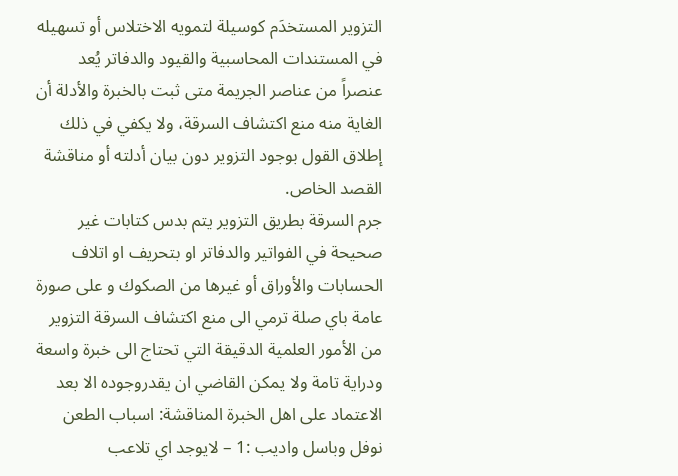التزوير المستخدَم كوسيلة لتمويه الاختلاس أو تسهيله في المستندات المحاسبية والقيود والدفاتر يُعد عنصراً من عناصر الجريمة متى ثبت بالخبرة والأدلة أن الغاية منه منع اكتشاف السرقة، ولا يكفي في ذلك إطلاق القول بوجود التزوير دون بيان أدلته أو مناقشة القصد الخاص.
جرم السرقة بطريق التزوير يتم بدس كتابات غير صحيحة في الفواتير والدفاتر او بتحريف او اتلاف الحسابات والأوراق أو غيرها من الصكوك و على صورة عامة باي صلة ترمي الى منع اكتشاف السرقة التزوير من الأمور العلمية الدقيقة التي تحتاج الى خبرة واسعة ودراية تامة ولا يمكن القاضي ان يقدروجوده الا بعد الاعتماد على اهل الخبرة المناقشة: اسباب الطعن نوفل وباسل وادیب :1 – لايوجد اي تلاعب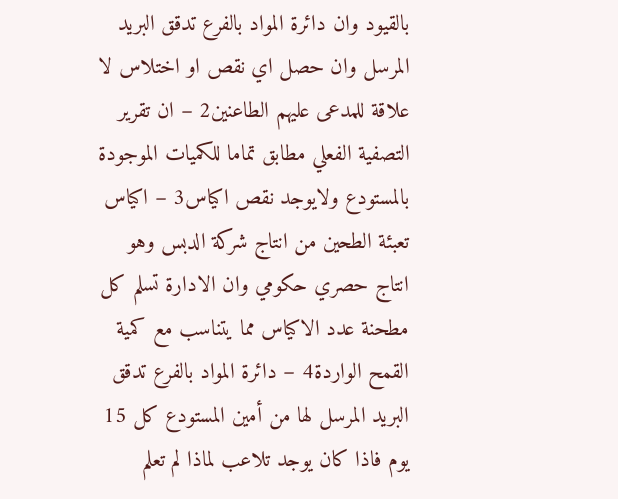بالقيود وان دائرة المواد بالفرع تدقق البريد المرسل وان حصل اي نقص او اختلاس لا علاقة للمدعى عليهم الطاعنين2 – ان تقرير التصفية الفعلي مطابق تماما للكميات الموجودة بالمستودع ولايوجد نقص اكياس3 – اكياس تعبئة الطحين من انتاج شركة الدبس وهو انتاج حصري حكومي وان الادارة تسلم كل مطحنة عدد الاكياس مما يتناسب مع كمية القمح الواردة4 – دائرة المواد بالفرع تدقق البريد المرسل لها من أمين المستودع كل 15 يوم فاذا كان يوجد تلاعب لماذا لم تعلم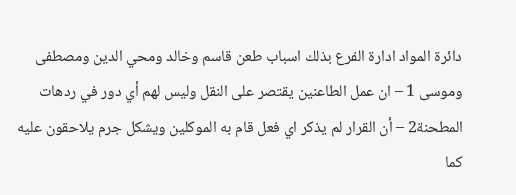دائرة المواد ادارة الفرع بذلك اسباب طعن قاسم وخالد ومحي الدين ومصطفى وموسى 1 – ان عمل الطاعنين يقتصر على النقل وليس لهم أي دور في ردهات المطحنة2 – أن القرار لم يذكر اي فعل قام به الموكلين ويشكل جرم يلاحقون عليه كما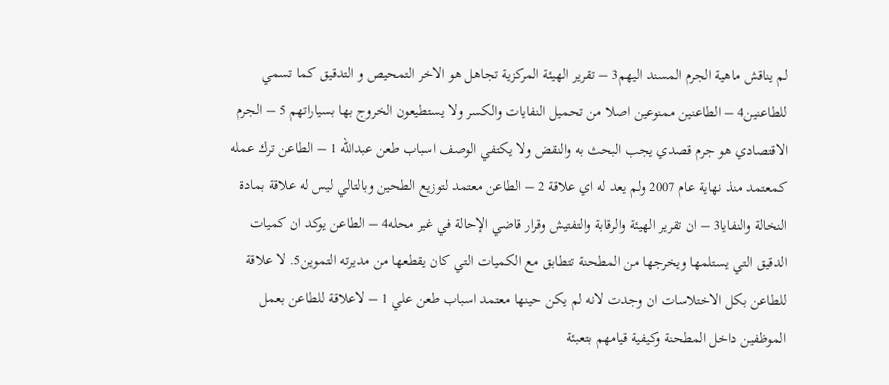لم يناقش ماهية الجرم المسند اليهم3 – تقرير الهيئة المركزية تجاهل هو الاخر التمحيص و التدقيق كما تسمي للطاعنين4 – الطاعنين ممنوعين اصلا من تحميل النفايات والكسر ولا يستطيعون الخروج بها بسياراتهم 5 – الجرم الاقتصادي هو جرم قصدي يجب البحث به والنقض ولا يكتفي الوصف اسباب طعن عبدالله 1 – الطاعن ترك عمله كمعتمد منذ نهاية عام 2007 ولم يعد له اي علاقة 2 – الطاعن معتمد لتوزيع الطحين وبالتالي ليس له علاقة بمادة النخالة والنفايا3 – ان تقرير الهيئة والرقابة والتفتيش وقرار قاضي الإحالة في غير محله4 – الطاعن يوكد ان كميات الدقيق التي يستلمها ويخرجها من المطحنة تتطابق مع الكميات التي كان يقطعها من مديرته التموين5. لا علاقة للطاعن بكل الاختلاسات ان وجدت لانه لم يكن حينها معتمد اسباب طعن علي 1 – لاعلاقة للطاعن بعمل الموظفين داخل المطحنة وكيفية قيامهم بتعبئة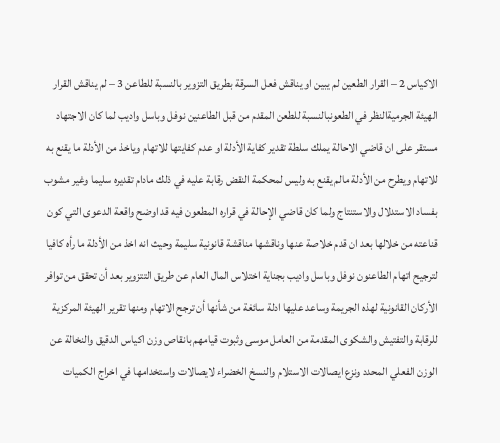الاكياس 2 – القرار الطعين لم يبين او يناقش فعل السرقة بطريق التزوير بالنسبة للطاعن 3 – لم يناقش القرار الهيئة الجرميةالنظر في الطعونبالنسبة للطعن المقدم من قبل الطاعنين نوفل وباسل واديب لما كان الاجتهاد مستقر على ان قاضي الاحالة يملك سلطة تقدير كفاية الأدلة او عدم كفايتها للاتهام وياخذ من الأدلة ما يقنع به للاتهام ويطرح من الأدلة مالم يقنع به وليس لمحكمة النقض رقابة عليه في ذلك مادام تقديره سليما وغير مشوب بفساد الاستدلال والاستنتاج ولما كان قاضي الإحالة في قراره المطعون فيه قد اوضح واقعة الدعوى التي كون قناعته من خلالها بعد ان قدم خلاصة عنها وناقشها مناقشة قانونية سليمة وحيث انه اخذ من الأدلة ما رأه كافيا لترجيح اتهام الطاعنون نوفل وباسل واديب بجناية اختلاس المال العام عن طريق التتزوير بعد أن تحقق من توافر الأركان القانونية لهذه الجريمة وساعد عليها ادلة سائغة من شأنها أن ترجح الاتهام ومنها تقرير الهيئة المركزية للرقابة والتفتيش والشكوى المقدمة من العامل موسى وثبوت قيامهم بانقاص وزن اكياس الدقيق والنخالة عن الوزن الفعلي المحدد ونزع ايصالات الاستلام والنسخ الخضراء لايصالات واستخدامها في اخراج الكميات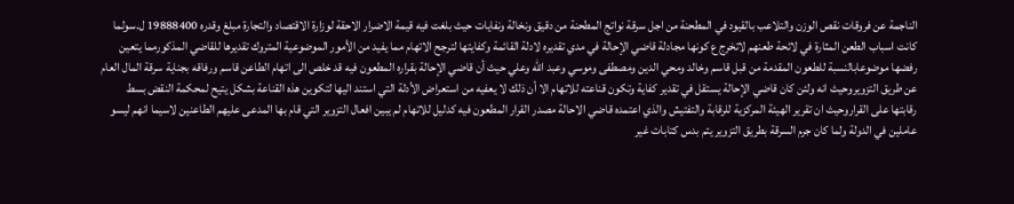الناجمة عن فروقات نقص الوزن والتلاعب بالقيود في المطحنة من اجل سرقة نواتج المطحنة من دقيق ونخالة ونفايات حيث بلغت فيه قيمة الاضرار الاحقة لوزارة الاقتصاد والتجارة مبلغ وقدره 19888400 ل.سولما كانت اسباب الطعن المثارة في لائحة طعنهم لاتخرج ع كونها مجادلة قاضي الإحالة في مدي تقديره لادلة القائمة وكفايتها لترجح الاتهام مما يفيد من الأمور الموضوعية المتروك تقديرها للقاضي المذكورمما يتعين رفضها موضوعابالنسبة للطعون المقدمة من قبل قاسم وخالد ومحي الدين ومصطفى وموسي وعبد الله وعلي حيث أن قاضي الإحالة بقراره المطعون فيه قد خلص الى اتهام الطاعن قاسم ورفاقه بجناية سرقة المال العام عن طريق التزويروحيث انه ولئن كان قاضي الإحالة يستقل في تقدير كفاية وتكون قناعته للاتهام الا أن ذلك لا يعفيه من استعراض الأدلة التي استند اليها لتكوين هذه القناعة بشكل يتيح لمحكمة النقض بسط رقابتها على القراروحيث ان تقرير الهيئة المركزية للرقابة والتفتيش والذي اعتمده قاضي الاحالة مصدر القرار المطعون فيه كدليل للاتهام لم يبين افعال التزوير التي قام بها المدعى عليهم الطاعنين لاسيما انهم ليسو عاملين في الدولة ولما كان جرم السرقة بطريق التزوير يتم بدس كتابات غير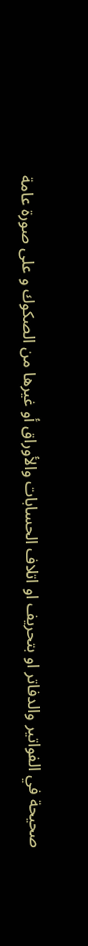صحيحة في الفواتير والدفاتر او بتحريف او اتلاف الحسابات والأوراق أو غيرها من الصكوك و على صورة عامة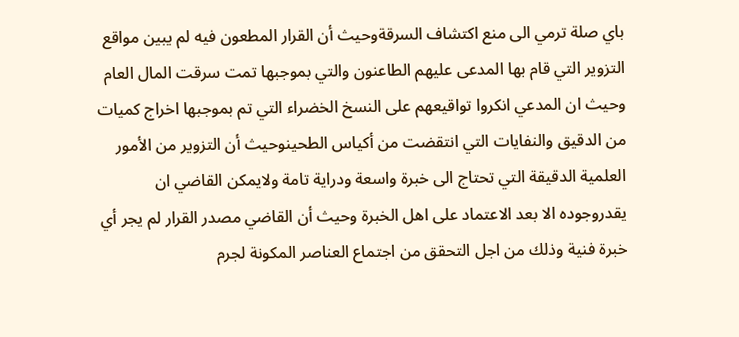باي صلة ترمي الى منع اكتشاف السرقةوحيث أن القرار المطعون فيه لم يبين مواقع التزوير التي قام بها المدعى عليهم الطاعنون والتي بموجبها تمت سرقت المال العام وحيث ان المدعي انكروا تواقيعهم على النسخ الخضراء التي تم بموجبها اخراج كميات من الدقيق والنفايات التي انتقضت من أكياس الطحينوحيث أن التزوير من الأمور العلمية الدقيقة التي تحتاج الى خبرة واسعة ودراية تامة ولايمكن القاضي ان يقدروجوده الا بعد الاعتماد على اهل الخبرة وحيث أن القاضي مصدر القرار لم يجر أي خبرة فنية وذلك من اجل التحقق من اجتماع العناصر المكونة لجرم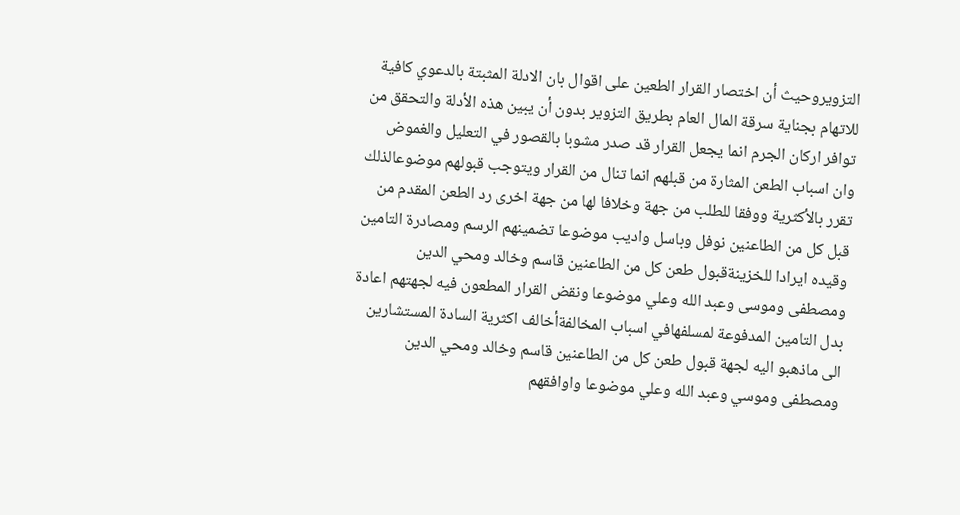التزويروحيث أن اختصار القرار الطعين على اقوال بان الادلة المثبتة بالدعوي كافية للاتهام بجناية سرقة المال العام بطريق التزوير بدون أن يبين هذه الأدلة والتحقق من توافر اركان الجرم انما يجعل القرار قد صدر مشوبا بالقصور في التعليل والغموض وان اسباب الطعن المثارة من قبلهم انما تنال من القرار ويتوجب قبولهم موضوعالذلك تقرر بالأكثرية ووفقا للطلب من جهة وخلافا لها من جهة اخرى رد الطعن المقدم من قبل كل من الطاعنين نوفل وباسل وادیب موضوعا تضمينهم الرسم ومصادرة التامين وقيده ايرادا للخزينةقبول طعن كل من الطاعنين قاسم وخالد ومحي الدين ومصطفى وموسى وعبد الله وعلي موضوعا ونقض القرار المطعون فيه لجهتهم اعادة بدل التامين المدفوعة لمسلفهافي اسباب المخالفةأخالف اكثرية السادة المستشارين الى ماذهبو اليه لجهة قبول طعن كل من الطاعنين قاسم وخالد ومحي الدين ومصطفى وموسي وعبد الله وعلي موضوعا واوافقهم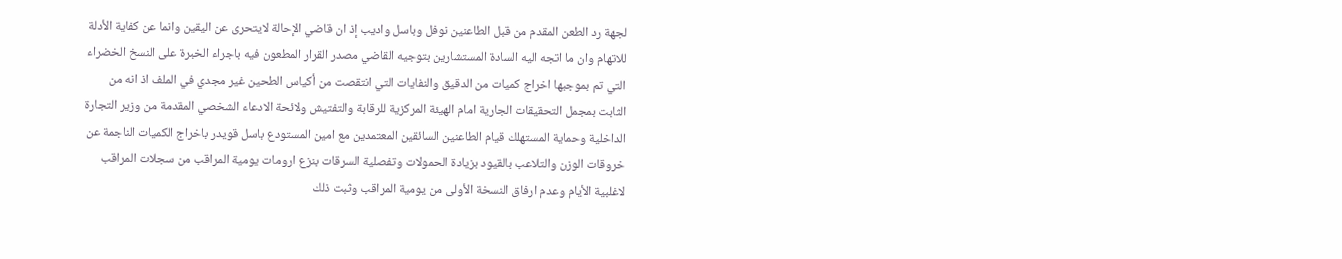لجهة رد الطعن المقدم من قبل الطاعنين نوفل وباسل وادیب إذ ان قاضي الإحالة لايتحرى عن اليقين وانما عن كفاية الأدلة للاتهام وان ما اتجه اليه السادة المستشارين بتوجيه القاضي مصدر القرار المطعون فيه باجراء الخبرة على النسخ الخضراء التي تم بموجبها اخراج كميات من الدقيق والنفايات التي انتقصت من أكياس الطحين غير مجدي في الملف اذ انه من الثابت بمجمل التحقيقات الجارية امام الهيئة المركزية للرقابة والتفتيش ولائحة الادعاء الشخصي المقدمة من وزير التجارة الداخلية وحماية المستهلك قيام الطاعنين السائقين المعتمدين مع امين المستودع باسل قويدر باخراج الكميات الناجمة عن خروقات الوزن والتلاعب بالقيود بزيادة الحمولات وتفصلية السرقات بنزع ارومات يومية المراقب من سجلات المراقب لاغلبية الأيام وعدم ارفاق النسخة الأولى من يومية المراقب وثبت ذلك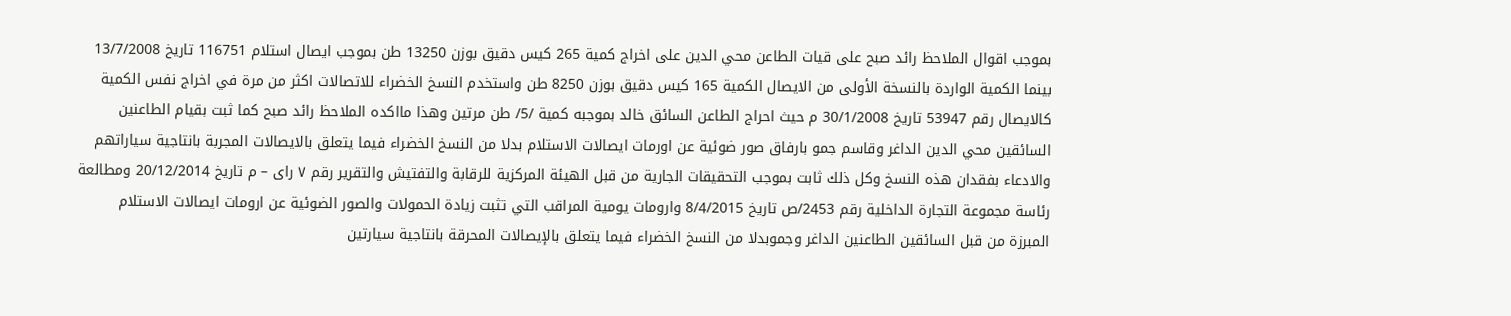بموجب اقوال الملاحظ رائد صبح على قيات الطاعن محي الدين على اخراج كمية 265 کيس دقيق بوزن 13250 طن بموجب ايصال استلام 116751 تاریخ 13/7/2008 بينما الكمية الواردة بالنسخة الأولى من الايصال الكمية 165 كيس دقيق بوزن 8250 طن واستخدم النسخ الخضراء للاتصالات اكثر من مرة في اخراج نفس الكمية كالايصال رقم 53947 تاریخ 30/1/2008 م حيث احراج الطاعن السائق خالد بموجبه كمية /5/ طن مرتين وهذا مااكده الملاحظ رائد صبح كما ثبت بقيام الطاعنين السائقين محي الدين الداغر وقاسم جمو بارفاق صور ضوئية عن اورمات ايصالات الاستلام بدلا من النسخ الخضراء فيما يتعلق بالايصالات المجربة بانتاجية سياراتهم والادعاء بفقدان هذه النسخ وكل ذلك ثابت بموجب التحقيقات الجارية من قبل الهيئة المركزية للرقابة والتفتيش والتقرير رقم ۷ رای – م تاريخ 20/12/2014 ومطالعة رئاسة مجموعة التجارة الداخلية رقم 2453/ص تاریخ 8/4/2015 وارومات يومية المراقب التي تثبت زيادة الحمولات والصور الضوئية عن ارومات ايصالات الاستلام المبرزة من قبل السائقين الطاعنين الداغر وجموبدلا من النسخ الخضراء فيما يتعلق بالإيصالات المحرقة بانتاجية سيارتين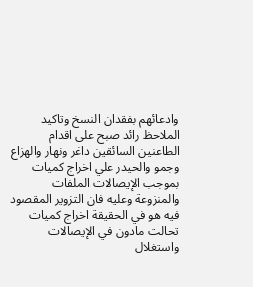وادعائهم بفقدان النسخ وتاكيد الملاحظ رائد صبح على اقدام الطاعنين السائقين داغر ونهار والهزاع وجمو والحيدر علي اخراج كميات بموجب الإيصالات الملفات والمنزوعة وعليه فان التزوير المقصود فيه هو في الحقيقة اخراج كميات تحالت مادون في الإيصالات واستغلال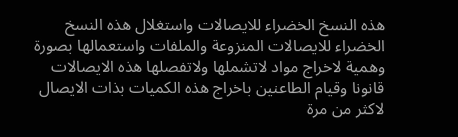هذه النسخ الخضراء للايصالات واستغلال هذه النسخ الخضراء للايصالات المنزوعة والملفات واستعمالها بصورة وهمية لاخراج مواد لاتشملها ولاتفصلها هذه الايصالات قانونا وقيام الطاعنين باخراج هذه الكميات بذات الايصال لاكثر من مرة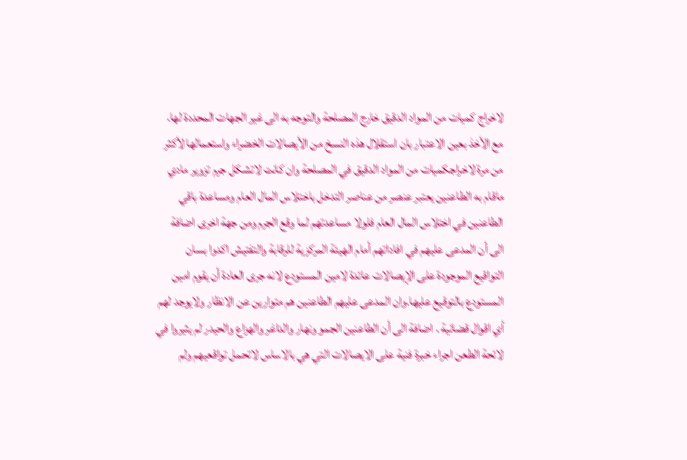لاخراج كميات من المواد الدقيق خارج المصلحة والتوجه به الى غير الجهات المحددة لها. مع الأخذ بعين الاعتبار بان استقلال هذه النسخ من الأيصالات الخضراء واستعمالها لأكثر من مرة لاخراجكميات من المواد الدقيق في المصلحة وان كانت لاتشكل جرم تزوير مادي ماقام به الطاعنين يعتبر عنصر من عناصر التدخل باختلاس المال العام ومساعدة باقي الطاعنين في اختلاس المال العام فلولا مساعدتهم لما وقع الجرم ومن جهة اخرى اضافة الى أن المدعى عليهم في افاداتهم أمام الهيئة المركزية للرقابة والتفتيش اكدوا بسان التواقيع الموجودة على الإيصالات عائدة لامين المستودع لانه جرى العادة أن يقوم امين المستودع بالتوقيع عليها.وان المدعى عليهم الطاعنين هم متوارين عن الانظار ولايوجد لهم أي اقوال قضائية . اضافة الى أن الطاعنين الجمو ونهار والداغر والهزاع والحيدر لم يثيروا في لائحة الطعن اجراء خبرة فنية على الايصالات التي هي بالاساس لاتحمل تواقعيهم ولم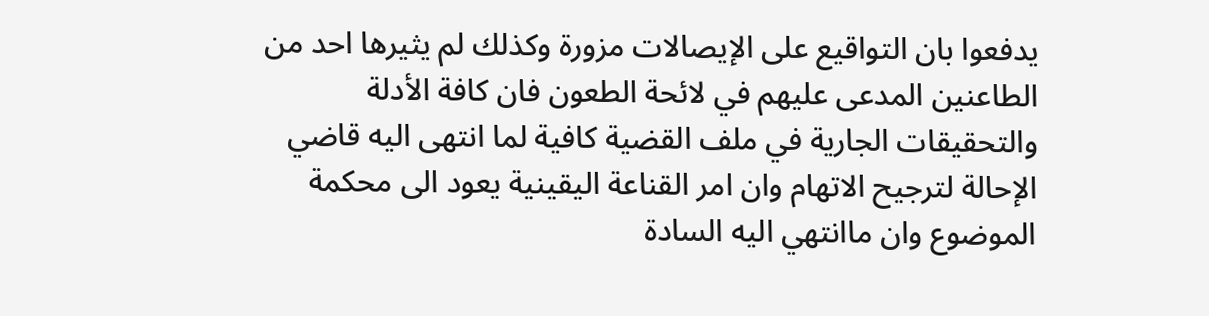يدفعوا بان التواقيع على الإيصالات مزورة وكذلك لم يثيرها احد من الطاعنين المدعى عليهم في لائحة الطعون فان كافة الأدلة والتحقيقات الجارية في ملف القضية كافية لما انتهى اليه قاضي الإحالة لترجيح الاتهام وان امر القناعة اليقينية يعود الى محكمة الموضوع وان ماانتهي اليه السادة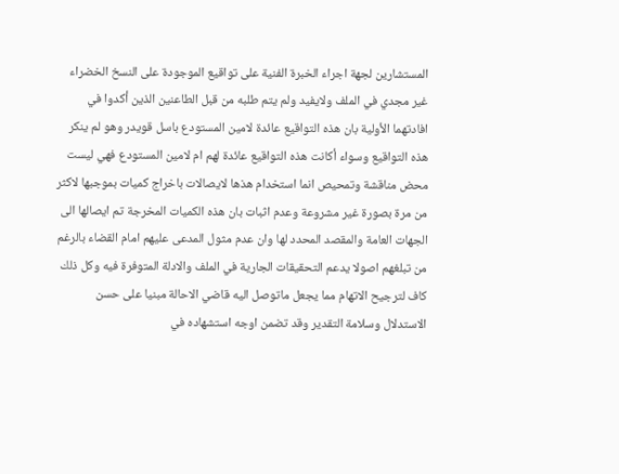المستشارين لجهة اجراء الخبرة الفنية على تواقيع الموجودة على النسخ الخضراء غير مجدي في الملف ولايفيد ولم يتم طلبه من قبل الطاعنين الذين أكدوا في افادتهما الأولية بان هذه التواقيع عائدة لامين المستودع باسل قويدر وهو لم ينكر هذه التواقيع وسواء أكانت هذه التواقيع عائدة لهم ام لامين المستودع فهي ليست محض مناقشة وتمحيص انما استخدام هذها لايصالات باخراج كميات بموجبها لاكثر من مرة بصورة غير مشروعة وعدم اثبات بان هذه الكميات المخرجة تم ايصالها الى الجهات العامة والمقصد المحدد لها وان عدم مثول المدعى عليهم امام القضاء بالرغم من تبلغهم اصولا يدعم التحقيقات الجارية في الملف والادلة المتوفرة فيه وكل ذلك كاف لترجيح الاتهام مما يجعل ماتوصل اليه قاضي الاحالة مبنيا على حسن الاستدلال وسلامة التقدير وقد تضمن اوجه استشهاده في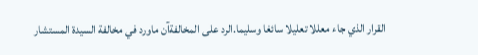القرار الذي جاء معللا تعليلا سائغا وسليما.الرد على المخالفةآن ماورد في مخالفة السيدة المستشار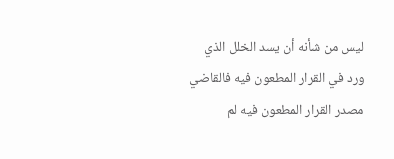ليس من شأنه أن يسد الخلل الذي ورد في القرار المطعون فيه فالقاضي مصدر القرار المطعون فيه لم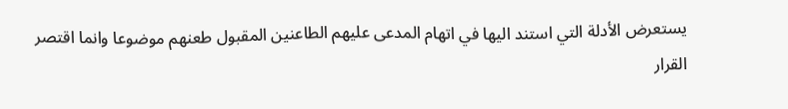يستعرض الأدلة التي استند اليها في اتهام المدعى عليهم الطاعنين المقبول طعنهم موضوعا وانما اقتصر القرار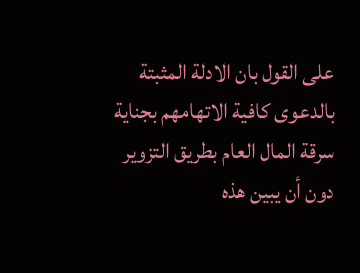على القول بان الادلة المثبتة بالدعوی کافية الاتهامهم بجناية سرقة المال العام بطريق التزوير دون أن يبين هذه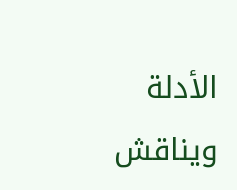الأدلة ويناقش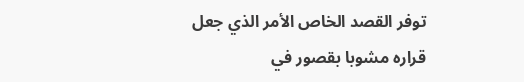توفر القصد الخاص الأمر الذي جعل قراره مشوبا بقصور في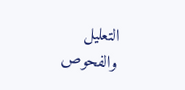التعليل والفحوص